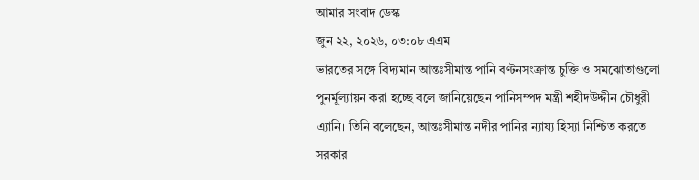আমার সংবাদ ডেস্ক
জুন ২২, ২০২৬, ০৩:০৮ এএম
ভারতের সঙ্গে বিদ্যমান আন্তঃসীমান্ত পানি বণ্টনসংক্রান্ত চুক্তি ও সমঝোতাগুলো পুনর্মূল্যায়ন করা হচ্ছে বলে জানিয়েছেন পানিসম্পদ মন্ত্রী শহীদউদ্দীন চৌধুরী এ্যানি। তিনি বলেছেন, আন্তঃসীমান্ত নদীর পানির ন্যায্য হিস্যা নিশ্চিত করতে সরকার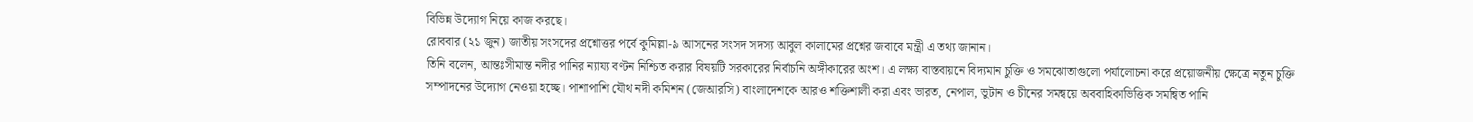বিভিন্ন উদ্যোগ নিয়ে কাজ করছে।
রোববার (২১ জুন) জাতীয় সংসদের প্রশ্নোত্তর পর্বে কুমিল্লা-৯ আসনের সংসদ সদস্য আবুল কালামের প্রশ্নের জবাবে মন্ত্রী এ তথ্য জানান।
তিনি বলেন, আন্তঃসীমান্ত নদীর পানির ন্যায্য বণ্টন নিশ্চিত করার বিষয়টি সরকারের নির্বাচনি অঙ্গীকারের অংশ। এ লক্ষ্য বাস্তবায়নে বিদ্যমান চুক্তি ও সমঝোতাগুলো পর্যালোচনা করে প্রয়োজনীয় ক্ষেত্রে নতুন চুক্তি সম্পাদনের উদ্যোগ নেওয়া হচ্ছে। পাশাপাশি যৌথ নদী কমিশন (জেআরসি) বাংলাদেশকে আরও শক্তিশালী করা এবং ভারত, নেপাল, ভুটান ও চীনের সমন্বয়ে অববাহিকাভিত্তিক সমন্বিত পানি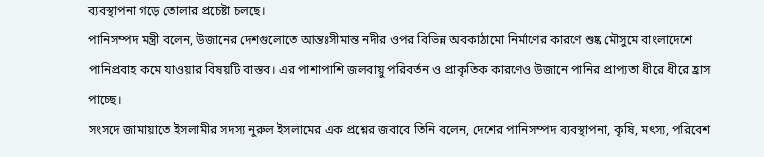ব্যবস্থাপনা গড়ে তোলার প্রচেষ্টা চলছে।
পানিসম্পদ মন্ত্রী বলেন, উজানের দেশগুলোতে আন্তঃসীমান্ত নদীর ওপর বিভিন্ন অবকাঠামো নির্মাণের কারণে শুষ্ক মৌসুমে বাংলাদেশে পানিপ্রবাহ কমে যাওয়ার বিষয়টি বাস্তব। এর পাশাপাশি জলবায়ু পরিবর্তন ও প্রাকৃতিক কারণেও উজানে পানির প্রাপ্যতা ধীরে ধীরে হ্রাস পাচ্ছে।
সংসদে জামায়াতে ইসলামীর সদস্য নুরুল ইসলামের এক প্রশ্নের জবাবে তিনি বলেন, দেশের পানিসম্পদ ব্যবস্থাপনা, কৃষি, মৎস্য, পরিবেশ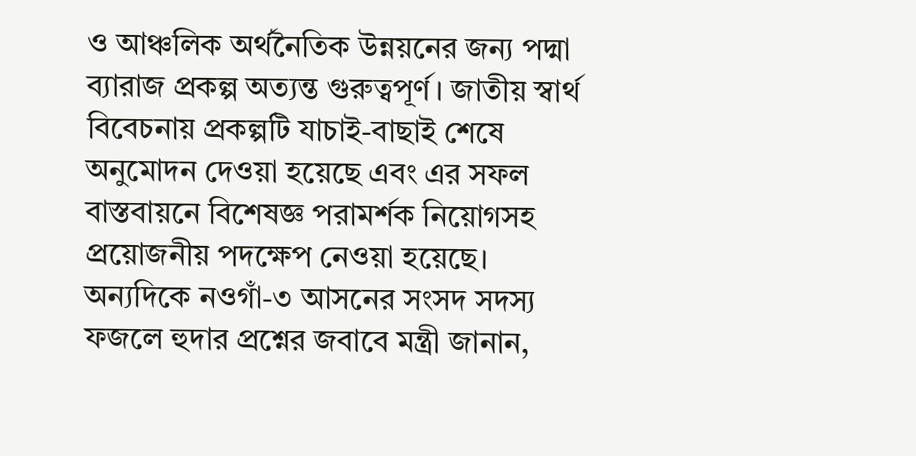ও আঞ্চলিক অর্থনৈতিক উন্নয়নের জন্য পদ্মা ব্যারাজ প্রকল্প অত্যন্ত গুরুত্বপূর্ণ। জাতীয় স্বার্থ বিবেচনায় প্রকল্পটি যাচাই-বাছাই শেষে অনুমোদন দেওয়া হয়েছে এবং এর সফল বাস্তবায়নে বিশেষজ্ঞ পরামর্শক নিয়োগসহ প্রয়োজনীয় পদক্ষেপ নেওয়া হয়েছে।
অন্যদিকে নওগাঁ-৩ আসনের সংসদ সদস্য ফজলে হুদার প্রশ্নের জবাবে মন্ত্রী জানান,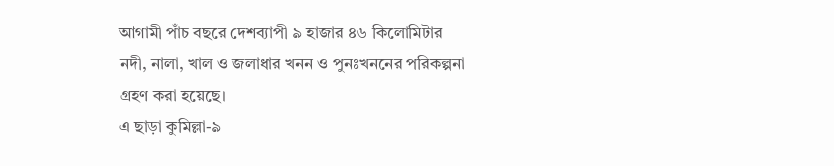আগামী পাঁচ বছরে দেশব্যাপী ৯ হাজার ৪৬ কিলোমিটার নদী, নালা, খাল ও জলাধার খনন ও পুনঃখননের পরিকল্পনা গ্রহণ করা হয়েছে।
এ ছাড়া কুমিল্লা-৯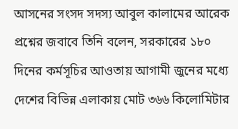আসনের সংসদ সদস্য আবুল কালামের আরেক প্রশ্নের জবাবে তিনি বলেন, সরকারের ১৮০ দিনের কর্মসূচির আওতায় আগামী জুনের মধ্যে দেশের বিভিন্ন এলাকায় মোট ৩৬৬ কিলোমিটার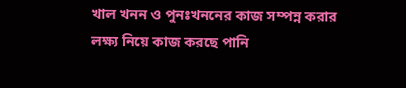খাল খনন ও পুনঃখননের কাজ সম্পন্ন করার লক্ষ্য নিয়ে কাজ করছে পানি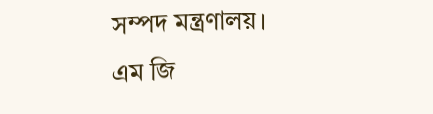সম্পদ মন্ত্রণালয়।
এম জি